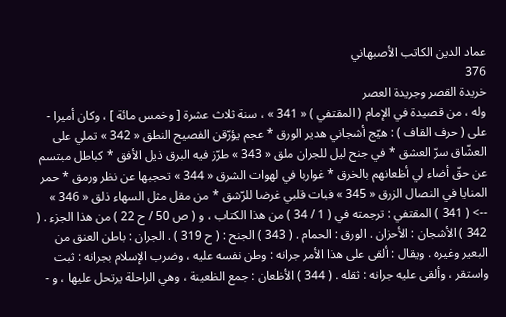عماد الدين الكاتب الأصبهاني
376
خريدة القصر وجريدة العصر
وله ، من قصيدة في الإمام ( المقتفي ) « 341 » ، سنة ثلاث عشرة [ وخمس مائة ] ، وكان أميرا - على ( حرف القاف ) : هيّج أشجاني هدير الورق * عجم يؤرّقن الفصيح النطق « 342 » تملي على العشّاق سرّ العشق * في جنح ليل للجران ملق « 343 » طرّز فيه البرق ذيل الأفق * كباطل مبتسم عن حقّ أضاء لي أظعانهم بالخرق * غواربا في لهوات الشرق « 344 » تحجبها عن نظر ورمق * حمر المنايا في النصال الزرق « 345 » فبات قلبي غرضا للرّشق * من مقل مثل السهاء ذلق « 346 »
--> ( 341 ) المقتفي : ترجمته في ( 1 / 34 ) من هذا الكتاب ، و ( ص 50 / ح 22 ) من هذا الجزء . ( 342 ) الأشجان : الأحزان . الورق : الحمام . ( 343 ) الجنح : ( ح 319 ) . الجران : باطن العنق من البعير وغيره . ويقال : ألقى على هذا الأمر جرانه : وطن نفسه عليه ، وضرب الإسلام بجرانه : ثبت واستقر ، وألقى عليه جرانه : ثقله . ( 344 ) الأظعان : جمع الظعينة ، وهي الراحلة يرتحل عليها ، و -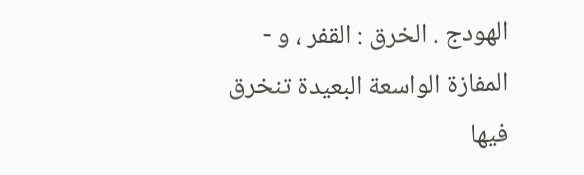الهودج . الخرق : القفر ، و - المفازة الواسعة البعيدة تنخرق فيها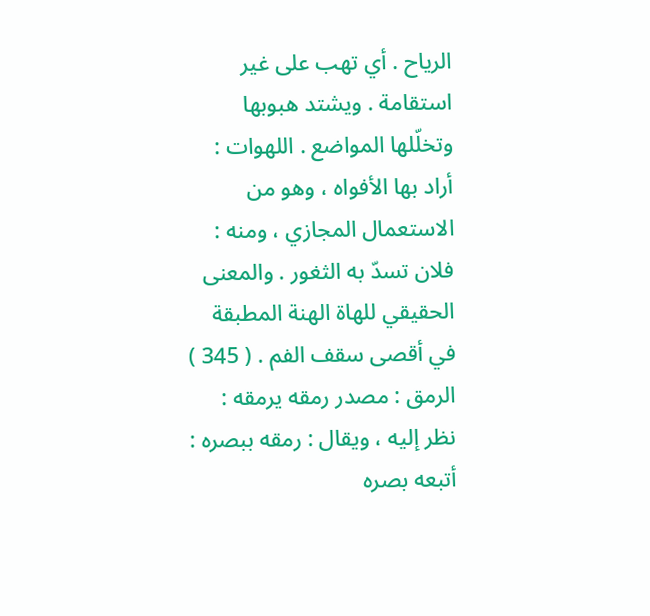الرياح . أي تهب على غير استقامة . ويشتد هبوبها وتخلّلها المواضع . اللهوات : أراد بها الأفواه ، وهو من الاستعمال المجازي ، ومنه : فلان تسدّ به الثغور . والمعنى الحقيقي للهاة الهنة المطبقة في أقصى سقف الفم . ( 345 ) الرمق : مصدر رمقه يرمقه : نظر إليه ، ويقال : رمقه ببصره : أتبعه بصره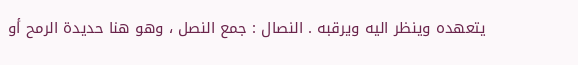يتعهده وينظر اليه ويرقبه . النصال : جمع النصل ، وهو هنا حديدة الرمح أو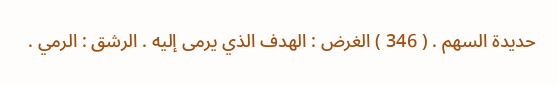حديدة السهم . ( 346 ) الغرض : الهدف الذي يرمى إليه . الرشق : الرمي .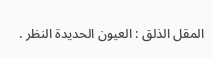المقل الذلق : العيون الحديدة النظر .